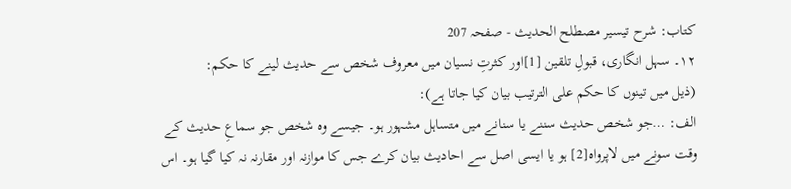کتاب: شرح تیسیر مصطلح الحدیث - صفحہ 207
۱۲۔ سہل انگاری، قبولِ تلقین [1]اور کثرتِ نسیان میں معروف شخص سے حدیث لینے کا حکم:
(ذیل میں تینوں کا حکم علی الترتیب بیان کیا جاتا ہے):
الف: …جو شخص حدیث سننے یا سنانے میں متساہل مشہور ہو۔ جیسے وہ شخص جو سماعِ حدیث کے وقت سونے میں لاپرواہ[2] ہو یا ایسی اصل سے احادیث بیان کرے جس کا موازنہ اور مقارنہ نہ کیا گیا ہو۔ اس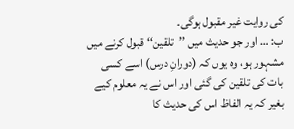کی روایت غیر مقبول ہوگی۔
ب: … اور جو حدیث میں ’’تلقین‘‘ قبول کرنے میں مشہور ہو، وہ یوں کہ (دورانِ درس) اسے کسی بات کی تلقین کی گئی اور اس نے یہ معلوم کیے بغیر کہ یہ الفاظ اس کی حدیث کا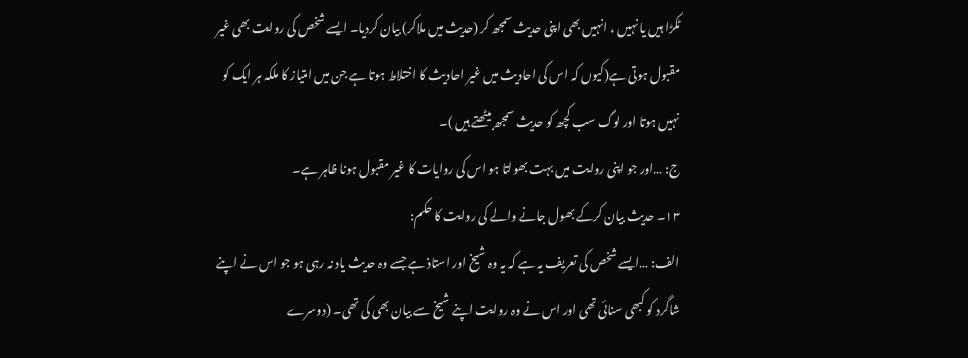ٹکڑا ہیں یا نہیں ، انہیں بھی اپنی حدیث سمجھ کر (حدیث میں ملاکر) بیان کردیا۔ ایسے شخص کی روایت بھی غیر مقبول ہوتی ہے(کیوں کہ اس کی احادیث میں غیر احادیث کا اختلاط ہوتا ہے جن میں امتیاز کا ملکہ ہر ایک کو نہیں ہوتا اور لوگ سب کچھ کو حدیث سمجھ بیٹھتے ہیں )۔
ج: …اور جو اپنی روایت میں بہت بھولتا ہو اس کی روایات کا غیر مقبول ہونا ظاہر ہے۔
۱۳۔ حدیث بیان کرکے بھول جانے والے کی روایت کا حکم:
الف: …ایسے شخص کی تعریف یہ ہے کہ یہ وہ شیخ اور استاذ ہے جسے وہ حدیث یاد نہ رہی ہو جو اس نے اپنے شاگرد کو کبھی سنائی تھی اور اس نے وہ روایت اپنے شیخ سے بیان بھی کی تھی۔ (دوسرے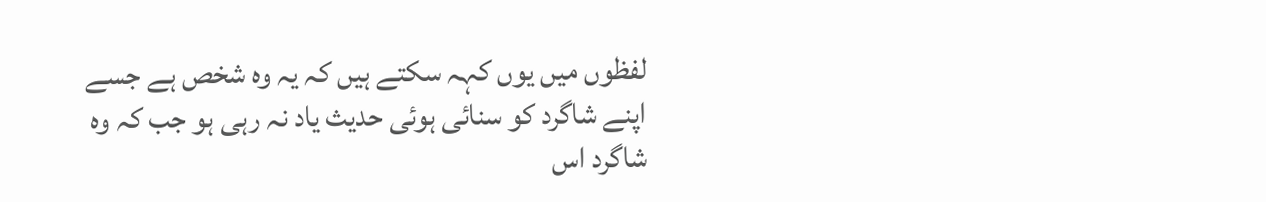لفظوں میں یوں کہہ سکتے ہیں کہ یہ وہ شخص ہے جسے اپنے شاگرد کو سنائی ہوئی حدیث یاد نہ رہی ہو جب کہ وہ شاگرد اس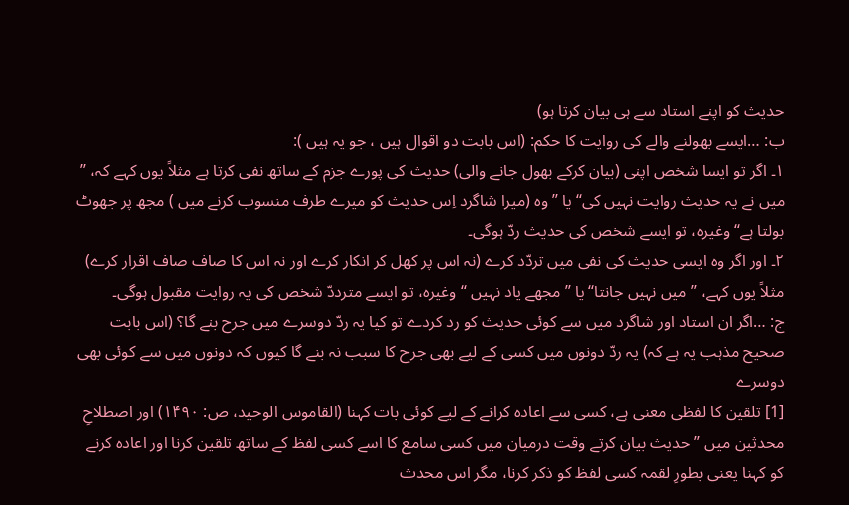حدیث کو اپنے استاد سے ہی بیان کرتا ہو)
ب: …ایسے بھولنے والے کی روایت کا حکم: (اس بابت دو اقوال ہیں ، جو یہ ہیں ):
۱۔ اگر تو ایسا شخص اپنی (بیان کرکے بھول جانے والی) حدیث کی پورے جزم کے ساتھ نفی کرتا ہے مثلاً یوں کہے کہ، ’’ میں نے یہ حدیث روایت نہیں کی‘‘ یا ’’وہ (میرا شاگرد اِس حدیث کو میرے طرف منسوب کرنے میں ) مجھ پر جھوٹ بولتا ہے‘‘ وغیرہ، تو ایسے شخص کی حدیث ردّ ہوگی۔
۲۔ اور اگر وہ ایسی حدیث کی نفی میں تردّد کرے (نہ اس پر کھل کر انکار کرے اور نہ اس کا صاف صاف اقرار کرے) مثلاً یوں کہے، ’’میں نہیں جانتا‘‘ یا ’’مجھے یاد نہیں ‘‘ وغیرہ، تو ایسے مترددّ شخص کی یہ روایت مقبول ہوگی۔
ج: …اگر ان استاد اور شاگرد میں سے کوئی حدیث کو رد کردے تو کیا یہ ردّ دوسرے میں جرح بنے گا؟ (اس بابت صحیح مذہب یہ ہے کہ) یہ ردّ دونوں میں کسی کے لیے بھی جرح کا سبب نہ بنے گا کیوں کہ دونوں میں سے کوئی بھی دوسرے
[1] تلقین کا لفظی معنی ہے، کسی سے اعادہ کرانے کے لیے کوئی بات کہنا (القاموس الوحید، ص: ۱۴۹۰) اور اصطلاحِ محدثین میں ’’حدیث بیان کرتے وقت درمیان میں کسی سامع کا اسے کسی لفظ کے ساتھ تلقین کرنا اور اعادہ کرنے کو کہنا یعنی بطورِ لقمہ کسی لفظ کو ذکر کرنا، مگر اس محدث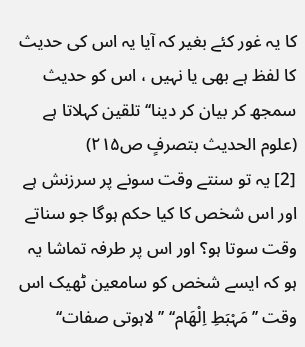کا یہ غور کئے بغیر کہ آیا یہ اس کی حدیث کا لفظ ہے بھی یا نہیں ، اس کو حدیث سمجھ کر بیان کر دینا‘‘ تلقین کہلاتا ہے (علوم الحدیث بتصرفٍ ص۲۱۵)
[2] یہ تو سنتے وقت سونے پر سرزنش ہے اور اس شخص کا کیا حکم ہوگا جو سناتے وقت سوتا ہو؟ اور اس پر طرفہ تماشا یہ ہو کہ ایسے شخص کو سامعین ٹھیک اس وقت ’’مَہْبَطِ اِلْھَام‘‘ ’’لاہوتی صفات‘‘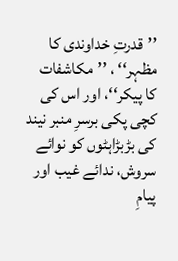’’قدرتِ خداوندی کا مظہر‘‘ ، ’’مکاشفات کا پیکر‘‘، اور اس کی کچی پکی برسرِ منبر نیند کی بڑبڑاہٹوں کو نوائے سروش، ندائے غیب اور پیامِ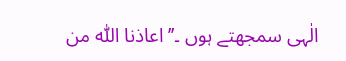الٰہی سمجھتے ہوں ۔’’اعاذنا اللّٰہ من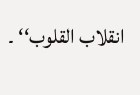انقلاب القلوب‘‘ ۔